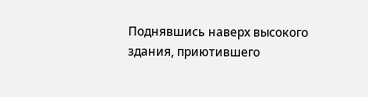Поднявшись наверх высокого здания, приютившего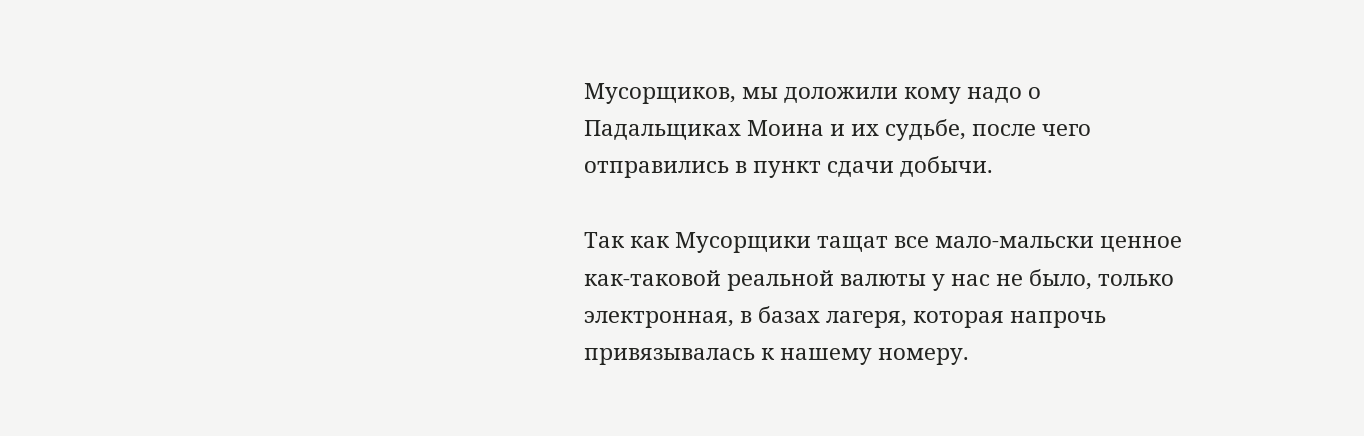Мусорщиков, мы доложили кому надо о Падальщиках Моина и их судьбе, после чего отправились в пункт сдачи добычи.

Так как Мусорщики тащат все мало-мальски ценное как-таковой реальной валюты у нас не было, только электронная, в базах лагеря, которая напрочь привязывалась к нашему номеру.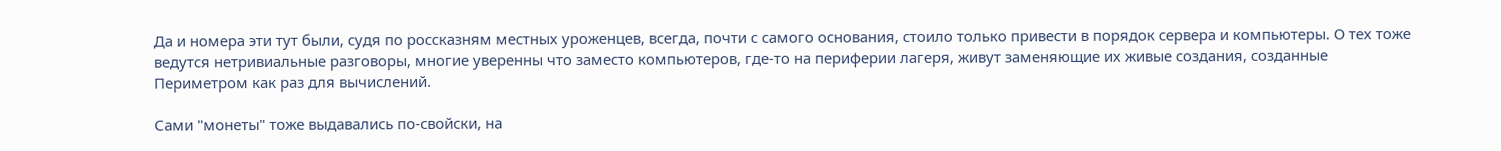Да и номера эти тут были, судя по россказням местных уроженцев, всегда, почти с самого основания, стоило только привести в порядок сервера и компьютеры. О тех тоже ведутся нетривиальные разговоры, многие уверенны что заместо компьютеров, где-то на периферии лагеря, живут заменяющие их живые создания, созданные Периметром как раз для вычислений.

Сами "монеты" тоже выдавались по-свойски, на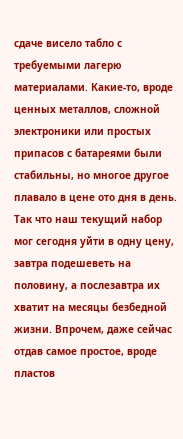сдаче висело табло с требуемыми лагерю материалами. Какие-то, вроде ценных металлов, сложной электроники или простых припасов с батареями были стабильны, но многое другое плавало в цене ото дня в день. Так что наш текущий набор мог сегодня уйти в одну цену, завтра подешеветь на половину, а послезавтра их хватит на месяцы безбедной жизни. Впрочем, даже сейчас отдав самое простое, вроде пластов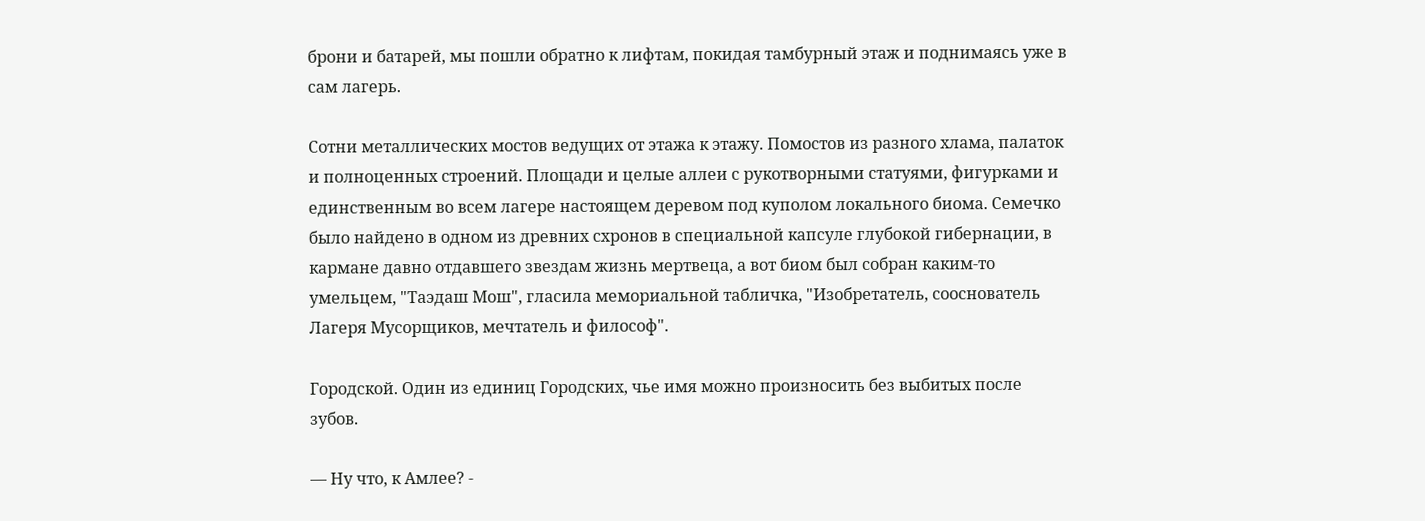брони и батарей, мы пошли обратно к лифтам, покидая тамбурный этаж и поднимаясь уже в сам лагерь.

Сотни металлических мостов ведущих от этажа к этажу. Помостов из разного хлама, палаток и полноценных строений. Площади и целые аллеи с рукотворными статуями, фигурками и единственным во всем лагере настоящем деревом под куполом локального биома. Семечко было найдено в одном из древних схронов в специальной капсуле глубокой гибернации, в кармане давно отдавшего звездам жизнь мертвеца, а вот биом был собран каким-то умельцем, "Таэдаш Мош", гласила мемориальной табличка, "Изобретатель, сооснователь Лагеря Мусорщиков, мечтатель и философ".

Городской. Один из единиц Городских, чье имя можно произносить без выбитых после зубов.

— Ну что, к Амлее? -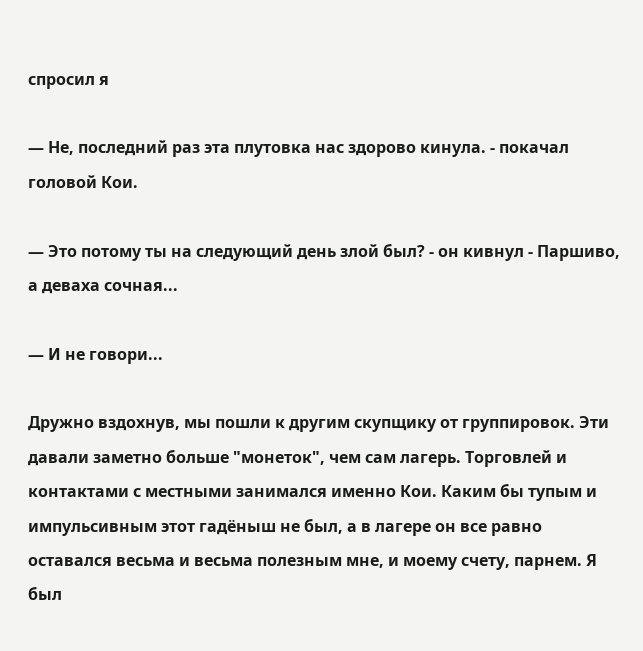спросил я

— Не, последний раз эта плутовка нас здорово кинула. - покачал головой Кои.

— Это потому ты на следующий день злой был? - он кивнул - Паршиво, а деваха сочная...

— И не говори...

Дружно вздохнув, мы пошли к другим скупщику от группировок. Эти давали заметно больше "монеток", чем сам лагерь. Торговлей и контактами с местными занимался именно Кои. Каким бы тупым и импульсивным этот гадёныш не был, а в лагере он все равно оставался весьма и весьма полезным мне, и моему счету, парнем. Я был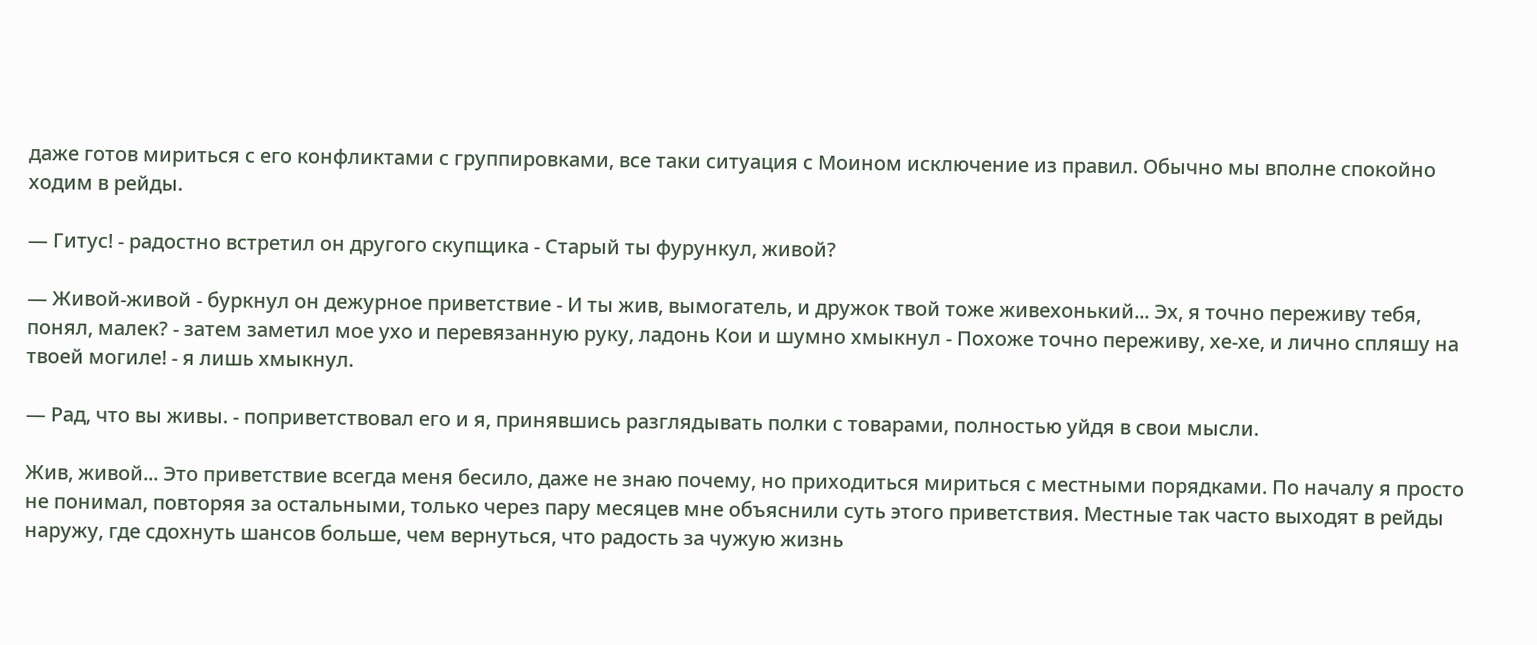даже готов мириться с его конфликтами с группировками, все таки ситуация с Моином исключение из правил. Обычно мы вполне спокойно ходим в рейды.

— Гитус! - радостно встретил он другого скупщика - Старый ты фурункул, живой?

— Живой-живой - буркнул он дежурное приветствие - И ты жив, вымогатель, и дружок твой тоже живехонький... Эх, я точно переживу тебя, понял, малек? - затем заметил мое ухо и перевязанную руку, ладонь Кои и шумно хмыкнул - Похоже точно переживу, хе-хе, и лично спляшу на твоей могиле! - я лишь хмыкнул.

— Рад, что вы живы. - поприветствовал его и я, принявшись разглядывать полки с товарами, полностью уйдя в свои мысли.

Жив, живой... Это приветствие всегда меня бесило, даже не знаю почему, но приходиться мириться с местными порядками. По началу я просто не понимал, повторяя за остальными, только через пару месяцев мне объяснили суть этого приветствия. Местные так часто выходят в рейды наружу, где сдохнуть шансов больше, чем вернуться, что радость за чужую жизнь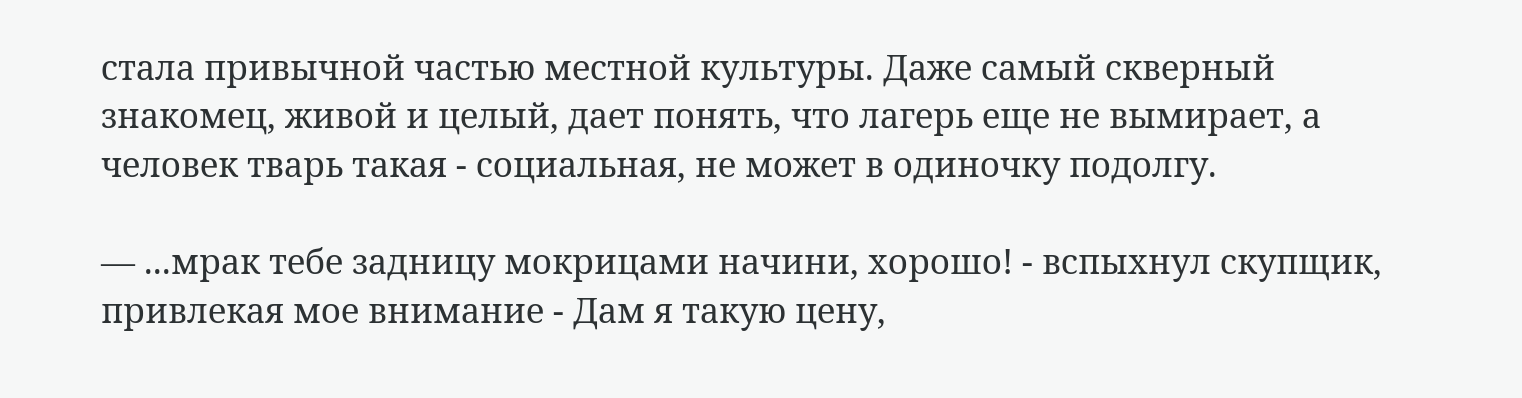стала привычной частью местной культуры. Даже самый скверный знакомец, живой и целый, дает понять, что лагерь еще не вымирает, а человек тварь такая - социальная, не может в одиночку подолгу.

— ...мрак тебе задницу мокрицами начини, хорошо! - вспыхнул скупщик, привлекая мое внимание - Дам я такую цену,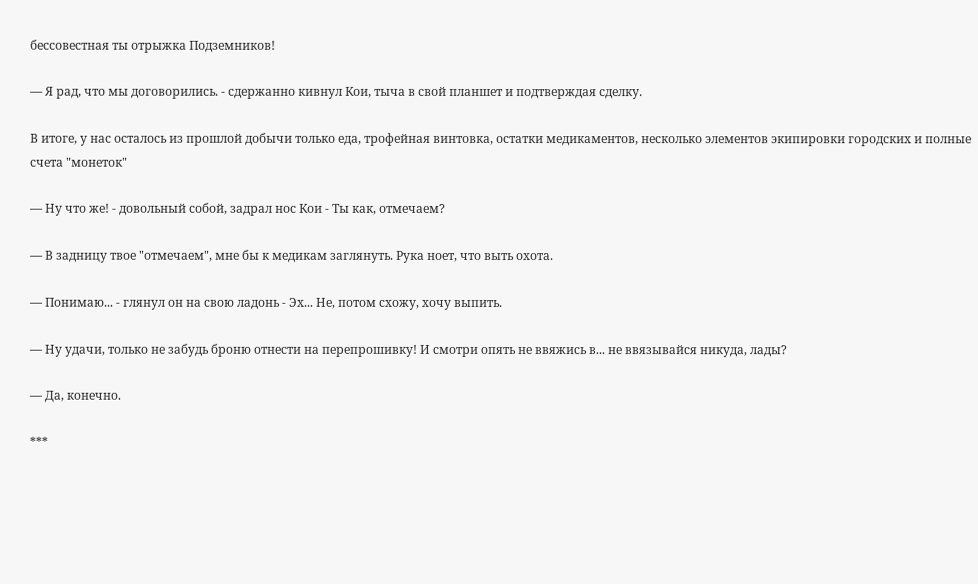бессовестная ты отрыжка Подземников!

— Я рад, что мы договорились. - сдержанно кивнул Кои, тыча в свой планшет и подтверждая сделку.

В итоге, у нас осталось из прошлой добычи только еда, трофейная винтовка, остатки медикаментов, несколько элементов экипировки городских и полные счета "монеток"

— Ну что же! - довольный собой, задрал нос Кои - Ты как, отмечаем?

— В задницу твое "отмечаем", мне бы к медикам заглянуть. Рука ноет, что выть охота.

— Понимаю... - глянул он на свою ладонь - Эх... Не, потом схожу, хочу выпить.

— Ну удачи, только не забудь броню отнести на перепрошивку! И смотри опять не ввяжись в... не ввязывайся никуда, лады?

— Да, конечно.

***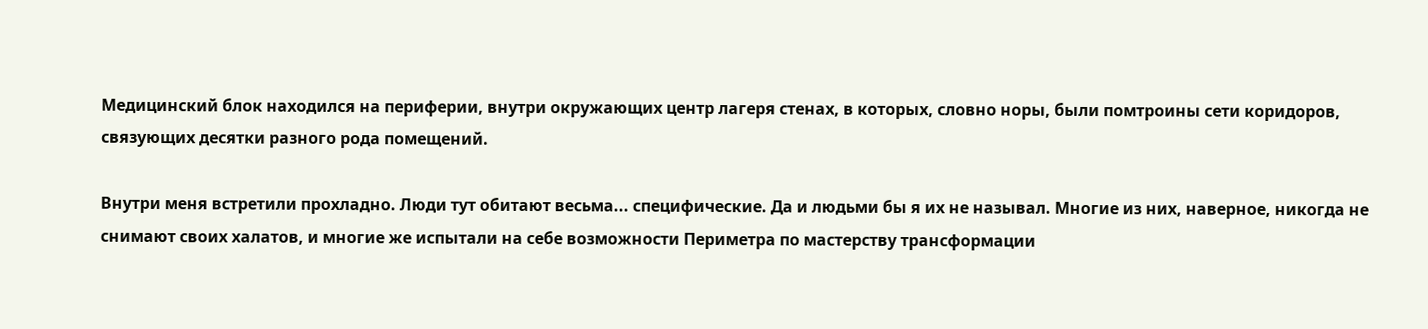Медицинский блок находился на периферии, внутри окружающих центр лагеря стенах, в которых, словно норы, были помтроины сети коридоров, связующих десятки разного рода помещений.

Внутри меня встретили прохладно. Люди тут обитают весьма... специфические. Да и людьми бы я их не называл. Многие из них, наверное, никогда не снимают своих халатов, и многие же испытали на себе возможности Периметра по мастерству трансформации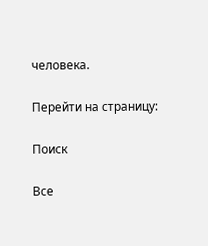человека.

Перейти на страницу:

Поиск

Все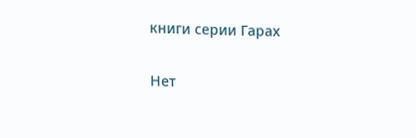книги серии Гарах

Нет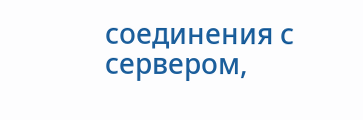соединения с сервером,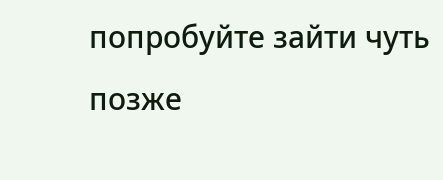попробуйте зайти чуть позже